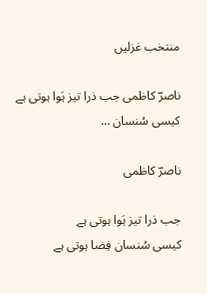منتخب غزلیں

ناصرؔ کاظمی جب ذرا تیز ہَوا ہوتی ہے کیسی سُنسان …

ناصرؔ کاظمی

جب ذرا تیز ہَوا ہوتی ہے
کیسی سُنسان فِضا ہوتی ہے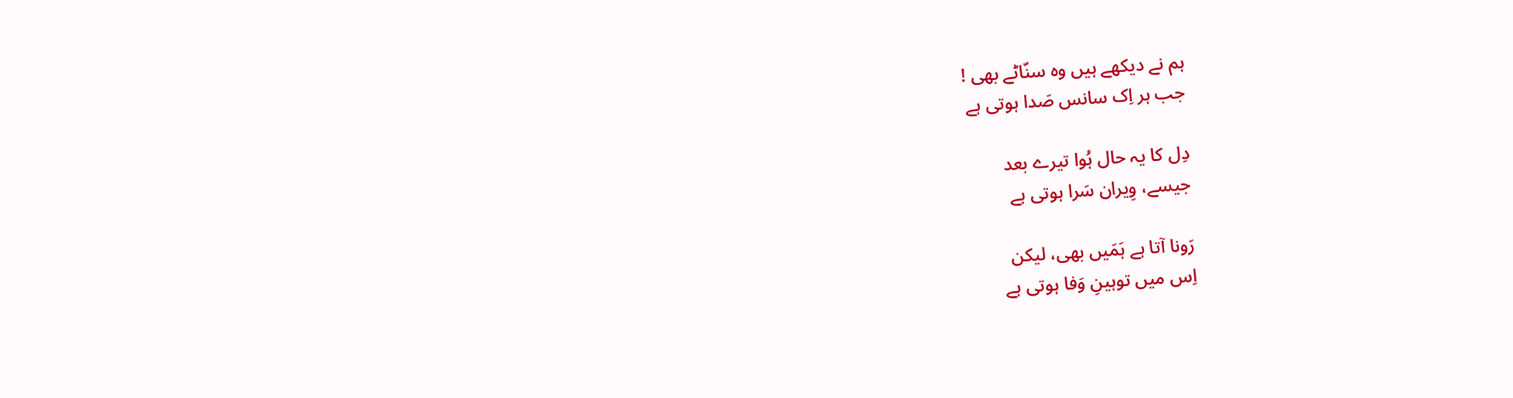ہم نے دیکھے ہیں وہ سنّاٹے بھی !
جب ہر اِک سانس صَدا ہوتی ہے

دِل کا یہ حال ہُوا تیرے بعد
جیسے، وِیران سَرا ہوتی ہے

رَونا آتا ہے ہَمَیں بھی، لیکن
اِس میں توہینِ وَفا ہوتی ہے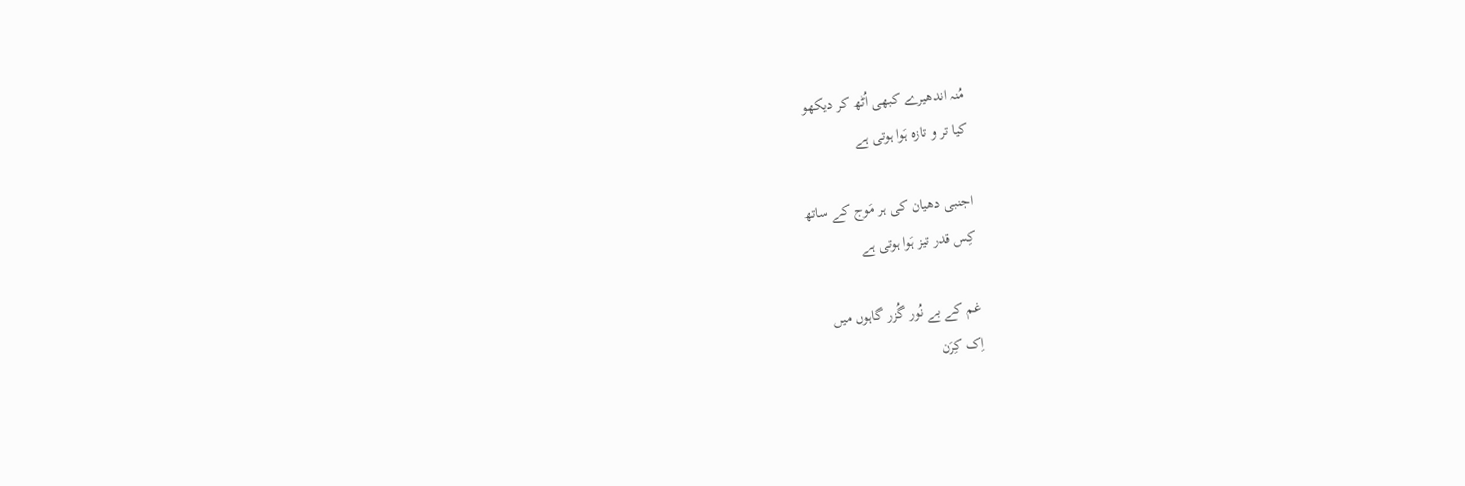مُنہ اندھیرے کبھی اُٹھ کر دیکھو
کیا تر و تازہ ہَوا ہوتی ہے

اجنبی دھیان کی ہر مَوج کے ساتھ
کِس قدر تیز ہَوا ہوتی ہے

غم کے بے نُور گُزر گاہوں میں
اِک کِرَن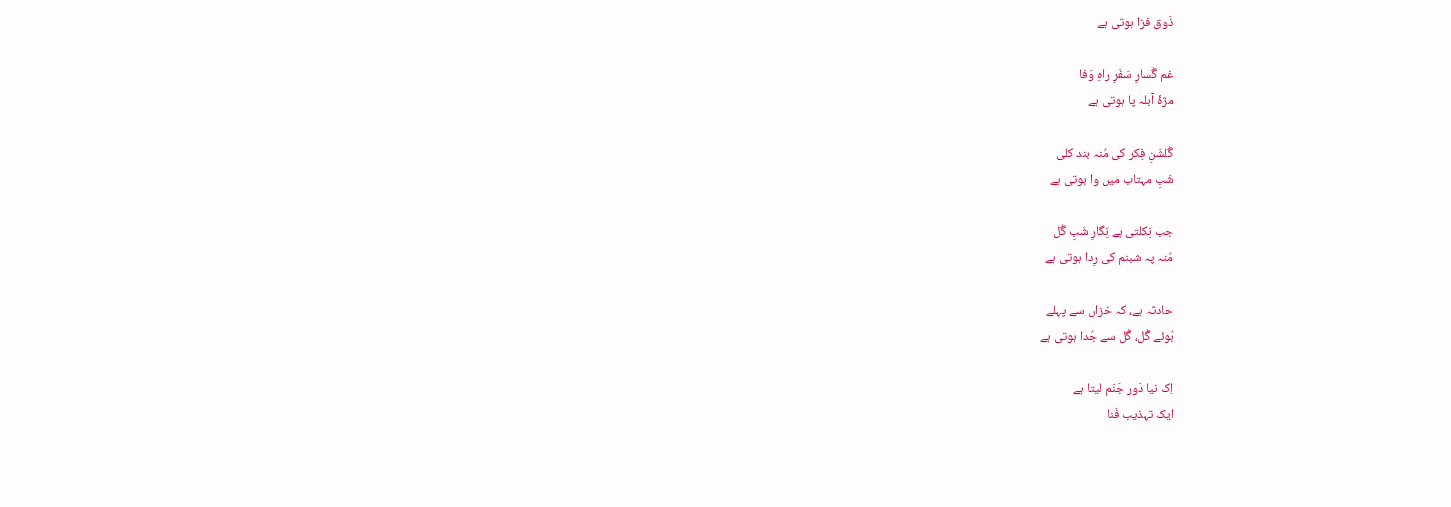ذَوق فزا ہوتی ہے

غم گُسارِ سَفَرِ راہِ وَفا
مژۂ آبلہ پا ہوتی ہے

گُلشَنِ فِکر کی مُنہ بند کلی
شَبِ مہتاب میں وا ہوتی ہے

جب نِکلتی ہے نِگارِ شَبِ گُل
مُنہ پہ شبنم کی رِدا ہوتی ہے

حادثہ ہے، کہ خزاں سے پہلے
بُوئے گُل، گُل سے جُدا ہوتی ہے

اِک نیا دَور جَنَم لیتا ہے
ایک تہذیب فَنا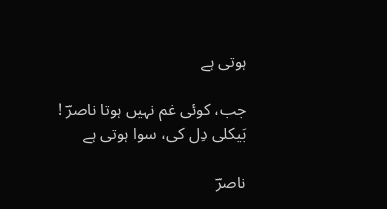ہوتی ہے

جب، کوئی غم نہیں ہوتا ناصرؔ !
بَیکلی دِل کی، سوا ہوتی ہے

ناصرؔ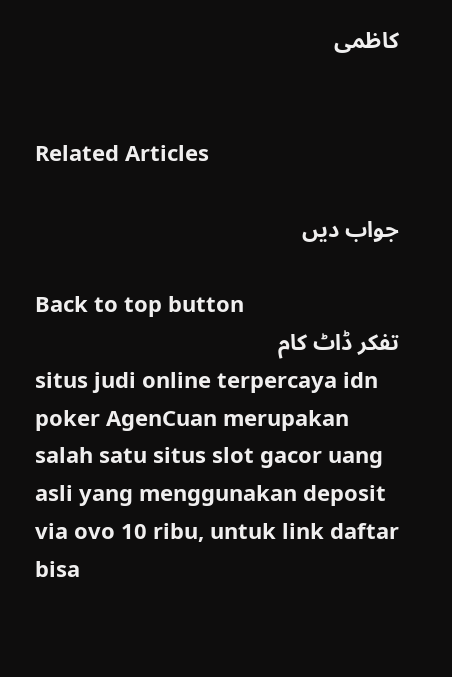کاظمی


Related Articles

جواب دیں

Back to top button
تفکر ڈاٹ کام
situs judi online terpercaya idn poker AgenCuan merupakan salah satu situs slot gacor uang asli yang menggunakan deposit via ovo 10 ribu, untuk link daftar bisa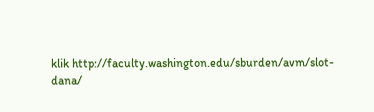klik http://faculty.washington.edu/sburden/avm/slot-dana/